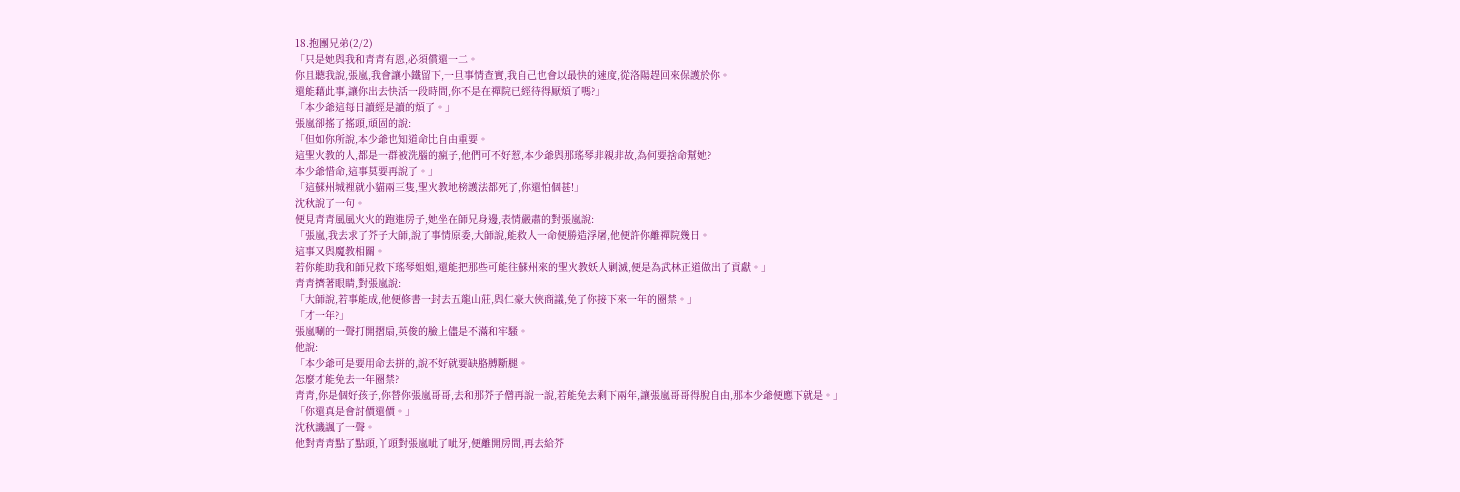18.抱團兄弟(2/2)
「只是她與我和青青有恩,必須償還一二。
你且聽我說,張嵐,我會讓小鐵留下,一旦事情查實,我自己也會以最快的速度,從洛陽趕回來保護於你。
還能藉此事,讓你出去快活一段時間,你不是在禪院已經待得厭煩了嗎?」
「本少爺這每日讀經是讀的煩了。」
張嵐卻搖了搖頭,頑固的說:
「但如你所說,本少爺也知道命比自由重要。
這聖火教的人,都是一群被洗腦的瘋子,他們可不好惹,本少爺與那瑤琴非親非故,為何要捨命幫她?
本少爺惜命,這事莫要再說了。」
「這蘇州城裡就小貓兩三隻,聖火教地榜護法都死了,你還怕個甚!」
沈秋說了一句。
便見青青風風火火的跑進房子,她坐在師兄身邊,表情嚴肅的對張嵐說:
「張嵐,我去求了芥子大師,說了事情原委,大師說,能救人一命便勝造浮屠,他便許你離禪院幾日。
這事又與魔教相關。
若你能助我和師兄救下瑤琴姐姐,還能把那些可能往蘇州來的聖火教妖人剿滅,便是為武林正道做出了貢獻。」
青青擠著眼睛,對張嵐說:
「大師說,若事能成,他便修書一封去五龍山莊,與仁豪大俠商議,免了你接下來一年的圈禁。」
「才一年?」
張嵐唰的一聲打開摺扇,英俊的臉上儘是不滿和牢騷。
他說:
「本少爺可是要用命去拼的,說不好就要缺胳膊斷腿。
怎麼才能免去一年圈禁?
青青,你是個好孩子,你替你張嵐哥哥,去和那芥子僧再說一說,若能免去剩下兩年,讓張嵐哥哥得脫自由,那本少爺便應下就是。」
「你還真是會討價還價。」
沈秋譏諷了一聲。
他對青青點了點頭,丫頭對張嵐呲了呲牙,便離開房間,再去給芥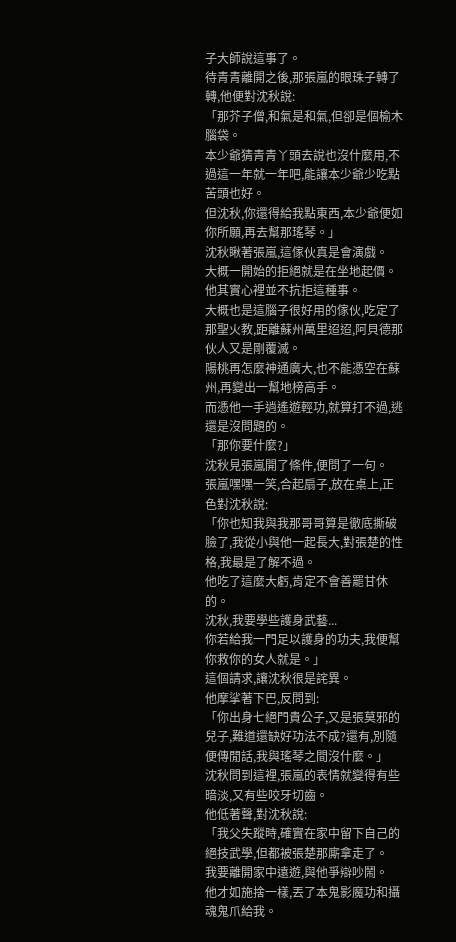子大師說這事了。
待青青離開之後,那張嵐的眼珠子轉了轉,他便對沈秋說:
「那芥子僧,和氣是和氣,但卻是個榆木腦袋。
本少爺猜青青丫頭去說也沒什麼用,不過這一年就一年吧,能讓本少爺少吃點苦頭也好。
但沈秋,你還得給我點東西,本少爺便如你所願,再去幫那瑤琴。」
沈秋瞅著張嵐,這傢伙真是會演戲。
大概一開始的拒絕就是在坐地起價。
他其實心裡並不抗拒這種事。
大概也是這腦子很好用的傢伙,吃定了那聖火教,距離蘇州萬里迢迢,阿貝德那伙人又是剛覆滅。
陽桃再怎麼神通廣大,也不能憑空在蘇州,再變出一幫地榜高手。
而憑他一手逍遙遊輕功,就算打不過,逃還是沒問題的。
「那你要什麼?」
沈秋見張嵐開了條件,便問了一句。
張嵐嘿嘿一笑,合起扇子,放在桌上,正色對沈秋說:
「你也知我與我那哥哥算是徹底撕破臉了,我從小與他一起長大,對張楚的性格,我最是了解不過。
他吃了這麼大虧,肯定不會善罷甘休的。
沈秋,我要學些護身武藝...
你若給我一門足以護身的功夫,我便幫你救你的女人就是。」
這個請求,讓沈秋很是詫異。
他摩挲著下巴,反問到:
「你出身七絕門貴公子,又是張莫邪的兒子,難道還缺好功法不成?還有,別隨便傳閒話,我與瑤琴之間沒什麼。」
沈秋問到這裡,張嵐的表情就變得有些暗淡,又有些咬牙切齒。
他低著聲,對沈秋說:
「我父失蹤時,確實在家中留下自己的絕技武學,但都被張楚那廝拿走了。
我要離開家中遠遊,與他爭辯吵鬧。
他才如施捨一樣,丟了本鬼影魔功和攝魂鬼爪給我。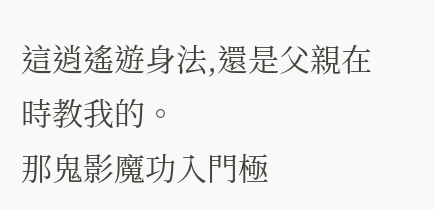這逍遙遊身法,還是父親在時教我的。
那鬼影魔功入門極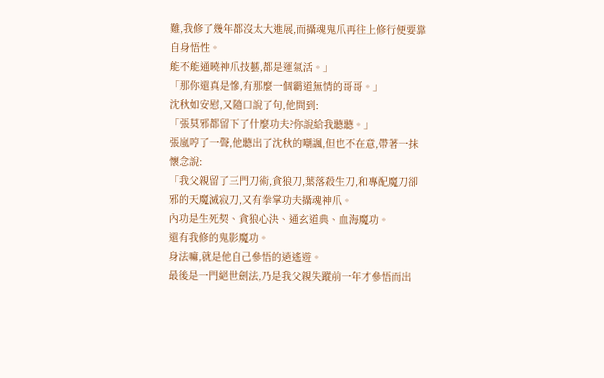難,我修了幾年都沒太大進展,而攝魂鬼爪再往上修行便要靠自身悟性。
能不能通曉神爪技藝,都是運氣活。」
「那你還真是慘,有那麼一個霸道無情的哥哥。」
沈秋如安慰,又隨口說了句,他問到:
「張莫邪都留下了什麼功夫?你說給我聽聽。」
張嵐哼了一聲,他聽出了沈秋的嘲諷,但也不在意,帶著一抹懷念說:
「我父親留了三門刀術,貪狼刀,葉落殺生刀,和專配魔刀卻邪的天魔滅寂刀,又有拳掌功夫攝魂神爪。
內功是生死契、貪狼心決、通玄道典、血海魔功。
還有我修的鬼影魔功。
身法嘛,就是他自己參悟的逍遙遊。
最後是一門絕世劍法,乃是我父親失蹤前一年才參悟而出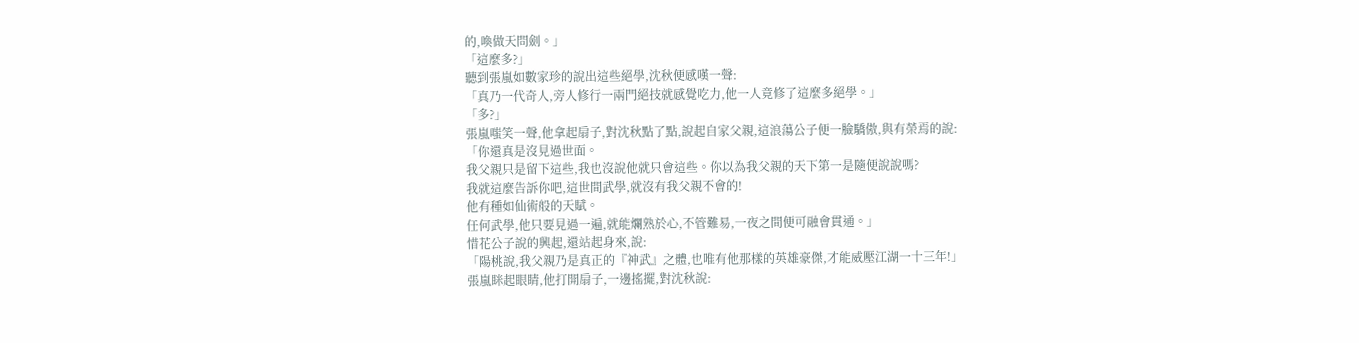的,喚做天問劍。」
「這麼多?」
聽到張嵐如數家珍的說出這些絕學,沈秋便感嘆一聲:
「真乃一代奇人,旁人修行一兩門絕技就感覺吃力,他一人竟修了這麼多絕學。」
「多?」
張嵐嗤笑一聲,他拿起扇子,對沈秋點了點,說起自家父親,這浪蕩公子便一臉驕傲,與有榮焉的說:
「你還真是沒見過世面。
我父親只是留下這些,我也沒說他就只會這些。你以為我父親的天下第一是隨便說說嗎?
我就這麼告訴你吧,這世間武學,就沒有我父親不會的!
他有種如仙術般的天賦。
任何武學,他只要見過一遍,就能爛熟於心,不管難易,一夜之間便可融會貫通。」
惜花公子說的興起,還站起身來,說:
「陽桃說,我父親乃是真正的『神武』之體,也唯有他那樣的英雄豪傑,才能威壓江湖一十三年!」
張嵐眯起眼睛,他打開扇子,一邊搖擺,對沈秋說: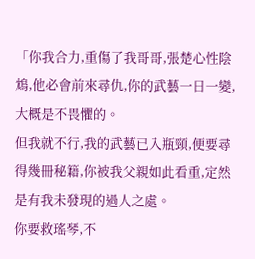「你我合力,重傷了我哥哥,張楚心性陰鴆,他必會前來尋仇,你的武藝一日一變,大概是不畏懼的。
但我就不行,我的武藝已入瓶頸,便要尋得幾冊秘籍,你被我父親如此看重,定然是有我未發現的過人之處。
你要救瑤琴,不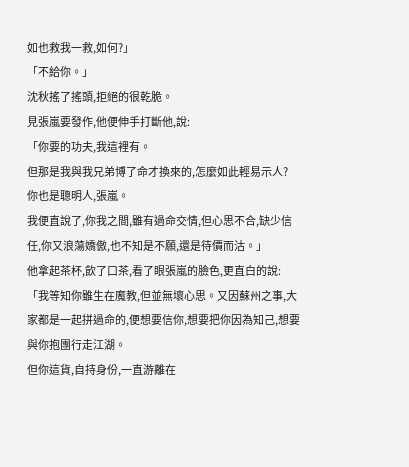如也救我一救,如何?」
「不給你。」
沈秋搖了搖頭,拒絕的很乾脆。
見張嵐要發作,他便伸手打斷他,說:
「你要的功夫,我這裡有。
但那是我與我兄弟博了命才換來的,怎麼如此輕易示人?
你也是聰明人,張嵐。
我便直說了,你我之間,雖有過命交情,但心思不合,缺少信任,你又浪蕩嬌傲,也不知是不願,還是待價而沽。」
他拿起茶杯,飲了口茶,看了眼張嵐的臉色,更直白的說:
「我等知你雖生在魔教,但並無壞心思。又因蘇州之事,大家都是一起拼過命的,便想要信你,想要把你因為知己,想要與你抱團行走江湖。
但你這貨,自持身份,一直游離在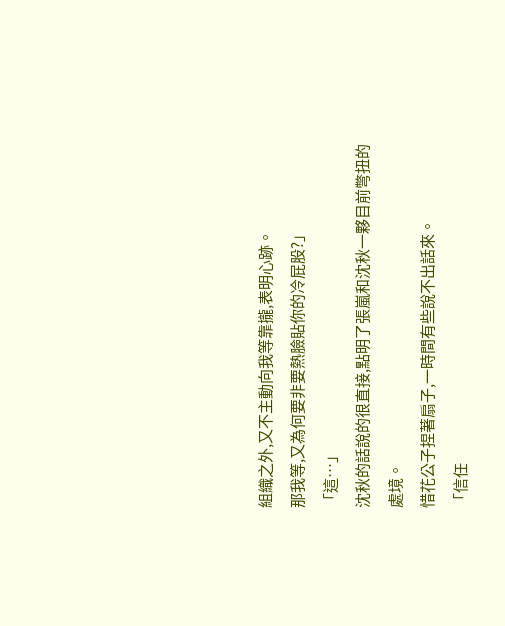組織之外,又不主動向我等靠攏,表明心跡。
那我等,又為何要非要熱臉貼你的冷屁股?」
「這…」
沈秋的話說的很直接,點明了張嵐和沈秋一夥目前彆扭的處境。
惜花公子捏著扇子,一時間有些說不出話來。
「信任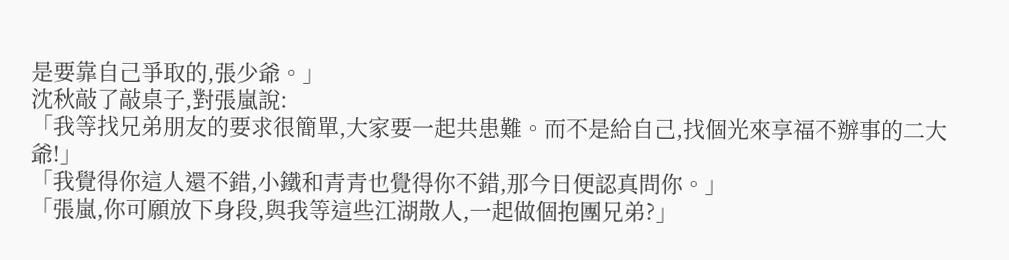是要靠自己爭取的,張少爺。」
沈秋敲了敲桌子,對張嵐說:
「我等找兄弟朋友的要求很簡單,大家要一起共患難。而不是給自己,找個光來享福不辦事的二大爺!」
「我覺得你這人還不錯,小鐵和青青也覺得你不錯,那今日便認真問你。」
「張嵐,你可願放下身段,與我等這些江湖散人,一起做個抱團兄弟?」